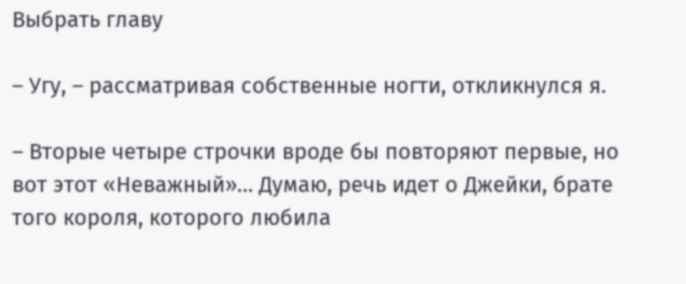Выбрать главу

– Угу, – рассматривая собственные ногти, откликнулся я.

– Вторые четыре строчки вроде бы повторяют первые, но вот этот «Неважный»… Думаю, речь идет о Джейки, брате того короля, которого любила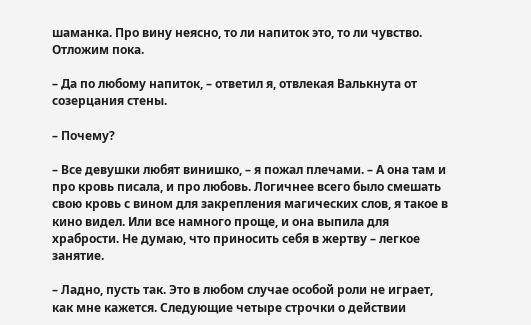шаманка. Про вину неясно, то ли напиток это, то ли чувство. Отложим пока.

– Да по любому напиток, – ответил я, отвлекая Валькнута от созерцания стены.

– Почему?

– Все девушки любят винишко, – я пожал плечами. – А она там и про кровь писала, и про любовь. Логичнее всего было смешать свою кровь с вином для закрепления магических слов, я такое в кино видел. Или все намного проще, и она выпила для храбрости. Не думаю, что приносить себя в жертву – легкое занятие.

– Ладно, пусть так. Это в любом случае особой роли не играет, как мне кажется. Следующие четыре строчки о действии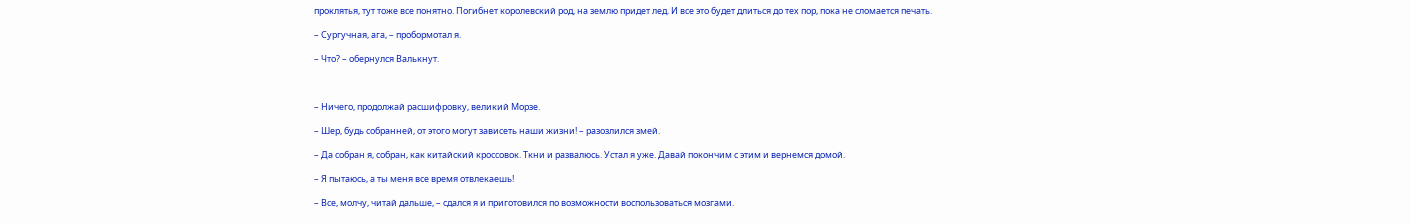проклятья, тут тоже все понятно. Погибнет королевский род, на землю придет лед. И все это будет длиться до тех пор, пока не сломается печать.

– Сургучная, ага, – пробормотал я.

– Что? – обернулся Валькнут.



– Ничего, продолжай расшифровку, великий Морзе.

– Шер, будь собранней, от этого могут зависеть наши жизни! – разозлился змей.

– Да собран я, собран, как китайский кроссовок. Ткни и развалюсь. Устал я уже. Давай покончим с этим и вернемся домой.

– Я пытаюсь, а ты меня все время отвлекаешь!

– Все, молчу, читай дальше, – сдался я и приготовился по возможности воспользоваться мозгами.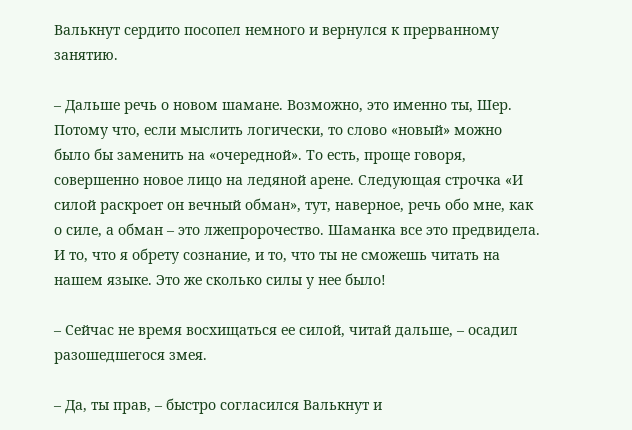Валькнут сердито посопел немного и вернулся к прерванному занятию.

– Дальше речь о новом шамане. Возможно, это именно ты, Шер. Потому что, если мыслить логически, то слово «новый» можно было бы заменить на «очередной». То есть, проще говоря, совершенно новое лицо на ледяной арене. Следующая строчка «И силой раскроет он вечный обман», тут, наверное, речь обо мне, как о силе, а обман – это лжепророчество. Шаманка все это предвидела. И то, что я обрету сознание, и то, что ты не сможешь читать на нашем языке. Это же сколько силы у нее было!

– Сейчас не время восхищаться ее силой, читай дальше, – осадил разошедшегося змея.

– Да, ты прав, – быстро согласился Валькнут и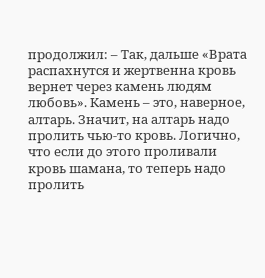продолжил: – Так, дальше «Врата распахнутся и жертвенна кровь вернет через камень людям любовь». Камень – это, наверное, алтарь. Значит, на алтарь надо пролить чью-то кровь. Логично, что если до этого проливали кровь шамана, то теперь надо пролить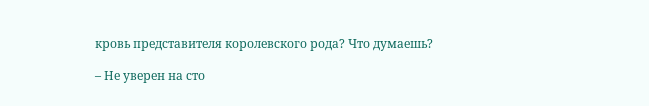кровь представителя королевского рода? Что думаешь?

– Не уверен на сто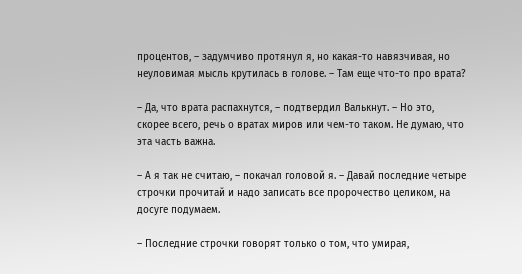процентов, – задумчиво протянул я, но какая-то навязчивая, но неуловимая мысль крутилась в голове. – Там еще что-то про врата?

– Да, что врата распахнутся, – подтвердил Валькнут. – Но это, скорее всего, речь о вратах миров или чем-то таком. Не думаю, что эта часть важна.

– А я так не считаю, – покачал головой я. – Давай последние четыре строчки прочитай и надо записать все пророчество целиком, на досуге подумаем.

– Последние строчки говорят только о том, что умирая,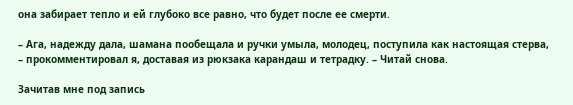она забирает тепло и ей глубоко все равно, что будет после ее смерти.

– Ага, надежду дала, шамана пообещала и ручки умыла, молодец, поступила как настоящая стерва, – прокомментировал я, доставая из рюкзака карандаш и тетрадку. – Читай снова.

Зачитав мне под запись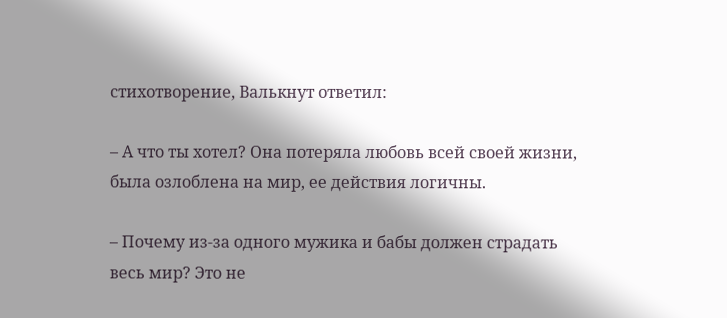стихотворение, Валькнут ответил:

– А что ты хотел? Она потеряла любовь всей своей жизни, была озлоблена на мир, ее действия логичны.

– Почему из-за одного мужика и бабы должен страдать весь мир? Это не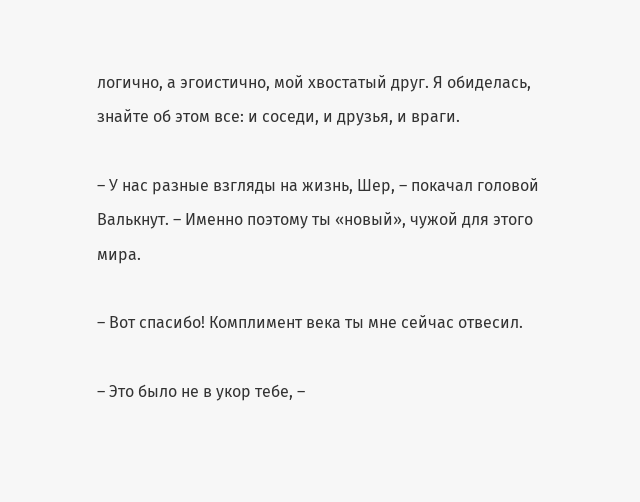логично, а эгоистично, мой хвостатый друг. Я обиделась, знайте об этом все: и соседи, и друзья, и враги.

– У нас разные взгляды на жизнь, Шер, – покачал головой Валькнут. – Именно поэтому ты «новый», чужой для этого мира.

– Вот спасибо! Комплимент века ты мне сейчас отвесил.

– Это было не в укор тебе, –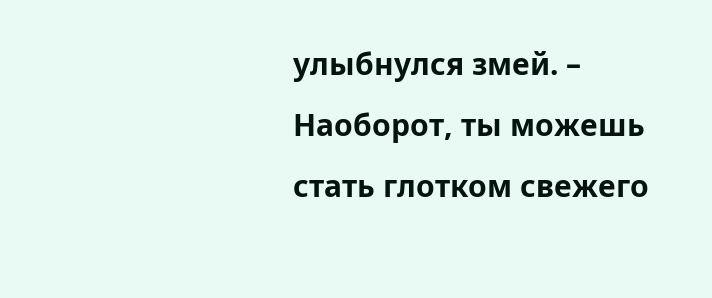улыбнулся змей. – Наоборот, ты можешь стать глотком свежего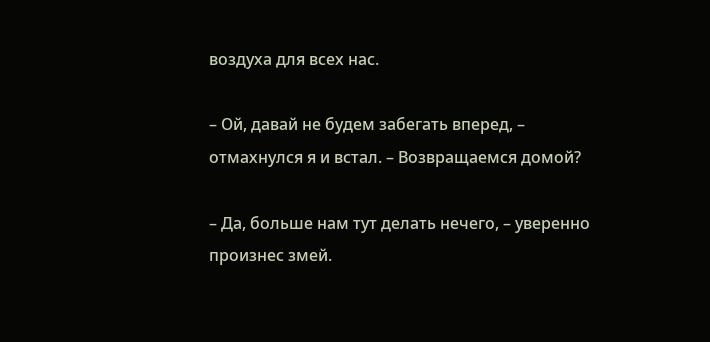воздуха для всех нас.

– Ой, давай не будем забегать вперед, – отмахнулся я и встал. – Возвращаемся домой?

– Да, больше нам тут делать нечего, – уверенно произнес змей.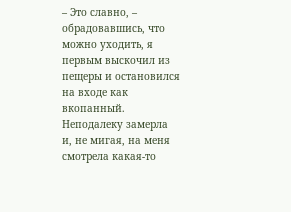– Это славно, – обрадовавшись, что можно уходить, я первым выскочил из пещеры и остановился на входе как вкопанный. Неподалеку замерла и, не мигая, на меня смотрела какая-то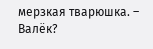мерзкая тварюшка. – Валёк?